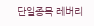단일종목 레버리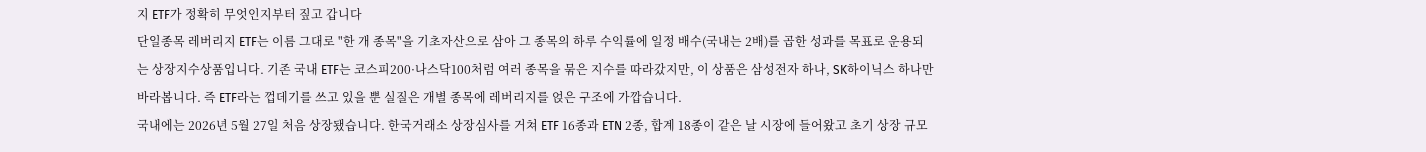지 ETF가 정확히 무엇인지부터 짚고 갑니다
단일종목 레버리지 ETF는 이름 그대로 "한 개 종목"을 기초자산으로 삼아 그 종목의 하루 수익률에 일정 배수(국내는 2배)를 곱한 성과를 목표로 운용되는 상장지수상품입니다. 기존 국내 ETF는 코스피200·나스닥100처럼 여러 종목을 묶은 지수를 따라갔지만, 이 상품은 삼성전자 하나, SK하이닉스 하나만 바라봅니다. 즉 ETF라는 껍데기를 쓰고 있을 뿐 실질은 개별 종목에 레버리지를 얹은 구조에 가깝습니다.
국내에는 2026년 5월 27일 처음 상장됐습니다. 한국거래소 상장심사를 거쳐 ETF 16종과 ETN 2종, 합계 18종이 같은 날 시장에 들어왔고 초기 상장 규모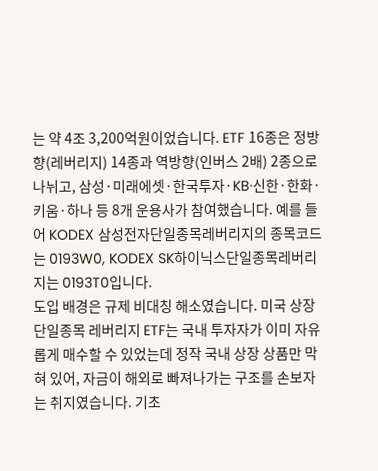는 약 4조 3,200억원이었습니다. ETF 16종은 정방향(레버리지) 14종과 역방향(인버스 2배) 2종으로 나뉘고, 삼성·미래에셋·한국투자·KB·신한·한화·키움·하나 등 8개 운용사가 참여했습니다. 예를 들어 KODEX 삼성전자단일종목레버리지의 종목코드는 0193W0, KODEX SK하이닉스단일종목레버리지는 0193T0입니다.
도입 배경은 규제 비대칭 해소였습니다. 미국 상장 단일종목 레버리지 ETF는 국내 투자자가 이미 자유롭게 매수할 수 있었는데 정작 국내 상장 상품만 막혀 있어, 자금이 해외로 빠져나가는 구조를 손보자는 취지였습니다. 기초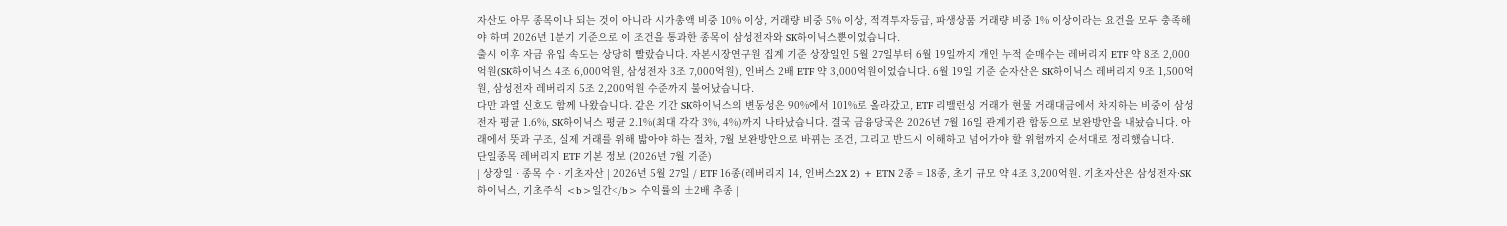자산도 아무 종목이나 되는 것이 아니라 시가총액 비중 10% 이상, 거래량 비중 5% 이상, 적격투자등급, 파생상품 거래량 비중 1% 이상이라는 요건을 모두 충족해야 하며 2026년 1분기 기준으로 이 조건을 통과한 종목이 삼성전자와 SK하이닉스뿐이었습니다.
출시 이후 자금 유입 속도는 상당히 빨랐습니다. 자본시장연구원 집계 기준 상장일인 5월 27일부터 6월 19일까지 개인 누적 순매수는 레버리지 ETF 약 8조 2,000억원(SK하이닉스 4조 6,000억원, 삼성전자 3조 7,000억원), 인버스 2배 ETF 약 3,000억원이었습니다. 6월 19일 기준 순자산은 SK하이닉스 레버리지 9조 1,500억원, 삼성전자 레버리지 5조 2,200억원 수준까지 불어났습니다.
다만 과열 신호도 함께 나왔습니다. 같은 기간 SK하이닉스의 변동성은 90%에서 101%로 올라갔고, ETF 리밸런싱 거래가 현물 거래대금에서 차지하는 비중이 삼성전자 평균 1.6%, SK하이닉스 평균 2.1%(최대 각각 3%, 4%)까지 나타났습니다. 결국 금융당국은 2026년 7월 16일 관계기관 합동으로 보완방안을 내놨습니다. 아래에서 뜻과 구조, 실제 거래를 위해 밟아야 하는 절차, 7월 보완방안으로 바뀌는 조건, 그리고 반드시 이해하고 넘어가야 할 위험까지 순서대로 정리했습니다.
단일종목 레버리지 ETF 기본 정보 (2026년 7월 기준)
| 상장일 · 종목 수 · 기초자산 | 2026년 5월 27일 / ETF 16종(레버리지 14, 인버스2X 2) + ETN 2종 = 18종, 초기 규모 약 4조 3,200억원. 기초자산은 삼성전자·SK하이닉스, 기초주식 <b>일간</b> 수익률의 ±2배 추종 |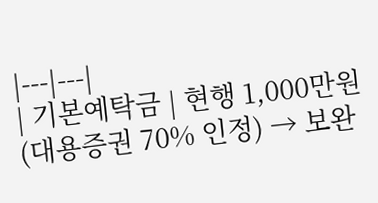|---|---|
| 기본예탁금 | 현행 1,000만원(대용증권 70% 인정) → 보완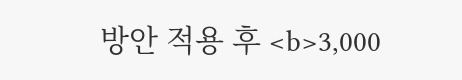방안 적용 후 <b>3,000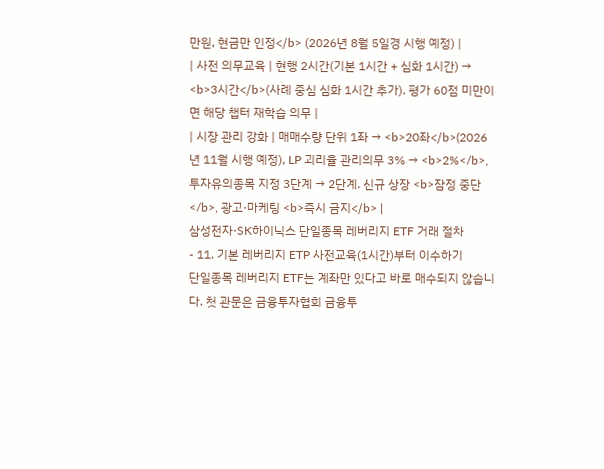만원, 현금만 인정</b> (2026년 8월 5일경 시행 예정) |
| 사전 의무교육 | 현행 2시간(기본 1시간 + 심화 1시간) → <b>3시간</b>(사례 중심 심화 1시간 추가). 평가 60점 미만이면 해당 챕터 재학습 의무 |
| 시장 관리 강화 | 매매수량 단위 1좌 → <b>20좌</b>(2026년 11월 시행 예정), LP 괴리율 관리의무 3% → <b>2%</b>, 투자유의종목 지정 3단계 → 2단계. 신규 상장 <b>잠정 중단</b>, 광고·마케팅 <b>즉시 금지</b> |
삼성전자·SK하이닉스 단일종목 레버리지 ETF 거래 절차
- 11. 기본 레버리지 ETP 사전교육(1시간)부터 이수하기
단일종목 레버리지 ETF는 계좌만 있다고 바로 매수되지 않습니다. 첫 관문은 금융투자협회 금융투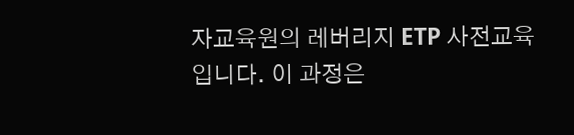자교육원의 레버리지 ETP 사전교육입니다. 이 과정은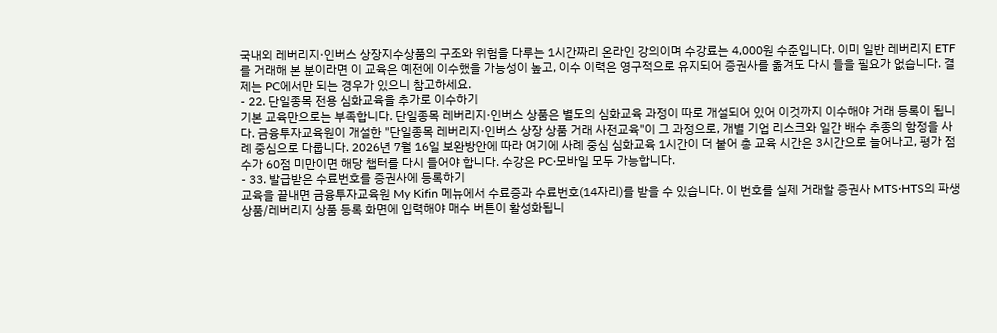국내외 레버리지·인버스 상장지수상품의 구조와 위험을 다루는 1시간짜리 온라인 강의이며 수강료는 4,000원 수준입니다. 이미 일반 레버리지 ETF를 거래해 본 분이라면 이 교육은 예전에 이수했을 가능성이 높고, 이수 이력은 영구적으로 유지되어 증권사를 옮겨도 다시 들을 필요가 없습니다. 결제는 PC에서만 되는 경우가 있으니 참고하세요.
- 22. 단일종목 전용 심화교육을 추가로 이수하기
기본 교육만으로는 부족합니다. 단일종목 레버리지·인버스 상품은 별도의 심화교육 과정이 따로 개설되어 있어 이것까지 이수해야 거래 등록이 됩니다. 금융투자교육원이 개설한 "단일종목 레버리지·인버스 상장 상품 거래 사전교육"이 그 과정으로, 개별 기업 리스크와 일간 배수 추종의 함정을 사례 중심으로 다룹니다. 2026년 7월 16일 보완방안에 따라 여기에 사례 중심 심화교육 1시간이 더 붙어 총 교육 시간은 3시간으로 늘어나고, 평가 점수가 60점 미만이면 해당 챕터를 다시 들어야 합니다. 수강은 PC·모바일 모두 가능합니다.
- 33. 발급받은 수료번호를 증권사에 등록하기
교육을 끝내면 금융투자교육원 My Kifin 메뉴에서 수료증과 수료번호(14자리)를 받을 수 있습니다. 이 번호를 실제 거래할 증권사 MTS·HTS의 파생상품/레버리지 상품 등록 화면에 입력해야 매수 버튼이 활성화됩니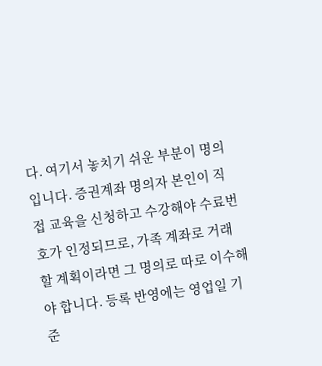다. 여기서 놓치기 쉬운 부분이 명의입니다. 증권계좌 명의자 본인이 직접 교육을 신청하고 수강해야 수료번호가 인정되므로, 가족 계좌로 거래할 계획이라면 그 명의로 따로 이수해야 합니다. 등록 반영에는 영업일 기준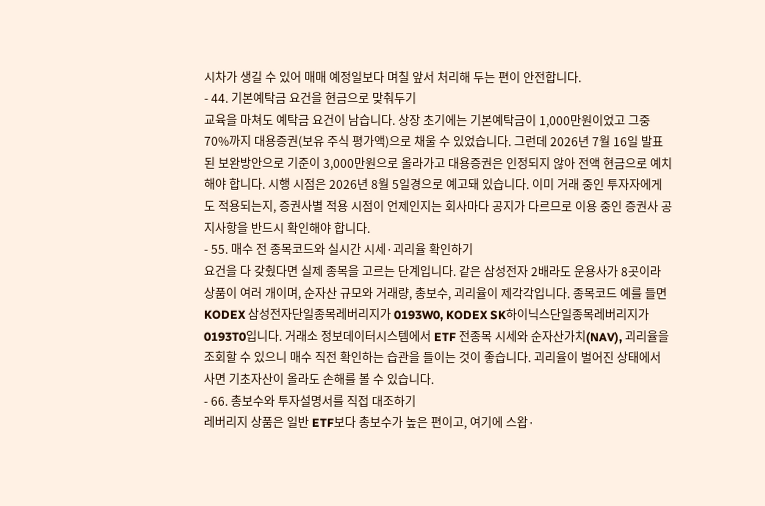시차가 생길 수 있어 매매 예정일보다 며칠 앞서 처리해 두는 편이 안전합니다.
- 44. 기본예탁금 요건을 현금으로 맞춰두기
교육을 마쳐도 예탁금 요건이 남습니다. 상장 초기에는 기본예탁금이 1,000만원이었고 그중 70%까지 대용증권(보유 주식 평가액)으로 채울 수 있었습니다. 그런데 2026년 7월 16일 발표된 보완방안으로 기준이 3,000만원으로 올라가고 대용증권은 인정되지 않아 전액 현금으로 예치해야 합니다. 시행 시점은 2026년 8월 5일경으로 예고돼 있습니다. 이미 거래 중인 투자자에게도 적용되는지, 증권사별 적용 시점이 언제인지는 회사마다 공지가 다르므로 이용 중인 증권사 공지사항을 반드시 확인해야 합니다.
- 55. 매수 전 종목코드와 실시간 시세·괴리율 확인하기
요건을 다 갖췄다면 실제 종목을 고르는 단계입니다. 같은 삼성전자 2배라도 운용사가 8곳이라 상품이 여러 개이며, 순자산 규모와 거래량, 총보수, 괴리율이 제각각입니다. 종목코드 예를 들면 KODEX 삼성전자단일종목레버리지가 0193W0, KODEX SK하이닉스단일종목레버리지가 0193T0입니다. 거래소 정보데이터시스템에서 ETF 전종목 시세와 순자산가치(NAV), 괴리율을 조회할 수 있으니 매수 직전 확인하는 습관을 들이는 것이 좋습니다. 괴리율이 벌어진 상태에서 사면 기초자산이 올라도 손해를 볼 수 있습니다.
- 66. 총보수와 투자설명서를 직접 대조하기
레버리지 상품은 일반 ETF보다 총보수가 높은 편이고, 여기에 스왑·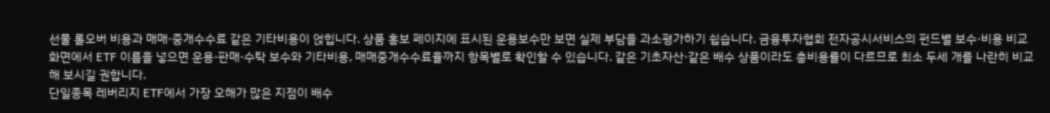선물 롤오버 비용과 매매·중개수수료 같은 기타비용이 얹힙니다. 상품 홍보 페이지에 표시된 운용보수만 보면 실제 부담을 과소평가하기 쉽습니다. 금융투자협회 전자공시서비스의 펀드별 보수·비용 비교 화면에서 ETF 이름을 넣으면 운용·판매·수탁 보수와 기타비용, 매매중개수수료율까지 항목별로 확인할 수 있습니다. 같은 기초자산·같은 배수 상품이라도 총비용률이 다르므로 최소 두세 개를 나란히 비교해 보시길 권합니다.
단일종목 레버리지 ETF에서 가장 오해가 많은 지점이 배수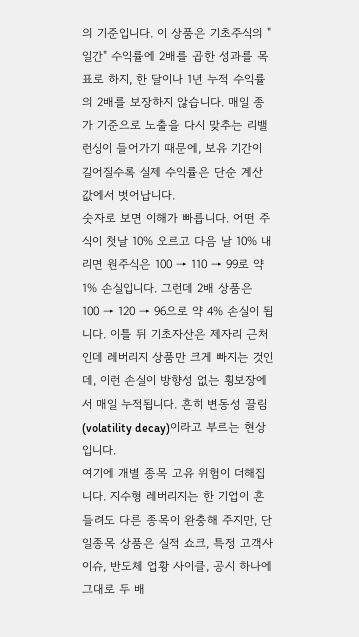의 기준입니다. 이 상품은 기초주식의 "일간" 수익률에 2배를 곱한 성과를 목표로 하지, 한 달이나 1년 누적 수익률의 2배를 보장하지 않습니다. 매일 종가 기준으로 노출을 다시 맞추는 리밸런싱이 들어가기 때문에, 보유 기간이 길어질수록 실제 수익률은 단순 계산값에서 벗어납니다.
숫자로 보면 이해가 빠릅니다. 어떤 주식이 첫날 10% 오르고 다음 날 10% 내리면 원주식은 100 → 110 → 99로 약 1% 손실입니다. 그런데 2배 상품은 100 → 120 → 96으로 약 4% 손실이 됩니다. 이틀 뒤 기초자산은 제자리 근처인데 레버리지 상품만 크게 빠지는 것인데, 이런 손실이 방향성 없는 횡보장에서 매일 누적됩니다. 흔히 변동성 끌림(volatility decay)이라고 부르는 현상입니다.
여기에 개별 종목 고유 위험이 더해집니다. 지수형 레버리지는 한 기업이 흔들려도 다른 종목이 완충해 주지만, 단일종목 상품은 실적 쇼크, 특정 고객사 이슈, 반도체 업황 사이클, 공시 하나에 그대로 두 배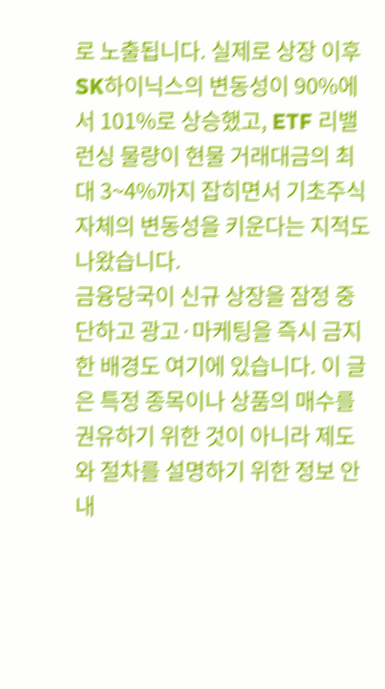로 노출됩니다. 실제로 상장 이후 SK하이닉스의 변동성이 90%에서 101%로 상승했고, ETF 리밸런싱 물량이 현물 거래대금의 최대 3~4%까지 잡히면서 기초주식 자체의 변동성을 키운다는 지적도 나왔습니다.
금융당국이 신규 상장을 잠정 중단하고 광고·마케팅을 즉시 금지한 배경도 여기에 있습니다. 이 글은 특정 종목이나 상품의 매수를 권유하기 위한 것이 아니라 제도와 절차를 설명하기 위한 정보 안내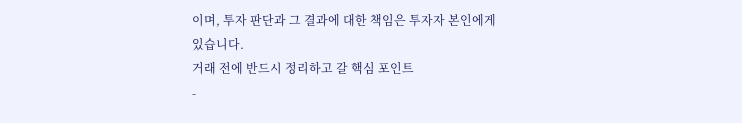이며, 투자 판단과 그 결과에 대한 책임은 투자자 본인에게 있습니다.
거래 전에 반드시 정리하고 갈 핵심 포인트
-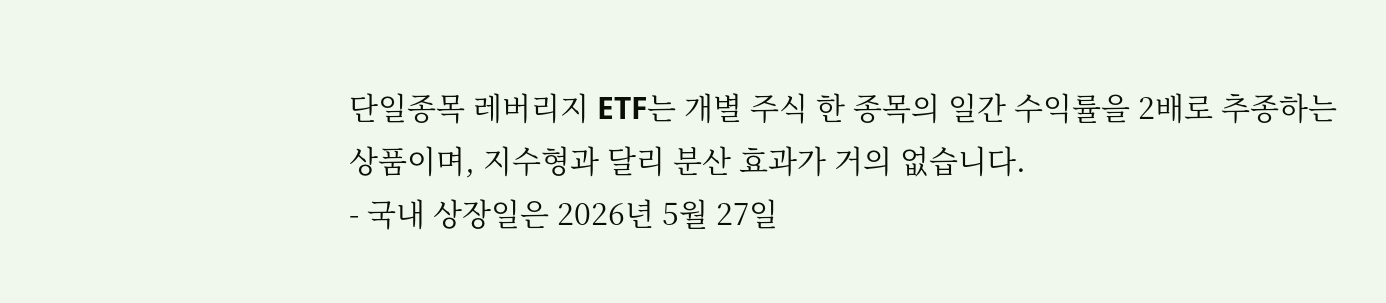단일종목 레버리지 ETF는 개별 주식 한 종목의 일간 수익률을 2배로 추종하는 상품이며, 지수형과 달리 분산 효과가 거의 없습니다.
- 국내 상장일은 2026년 5월 27일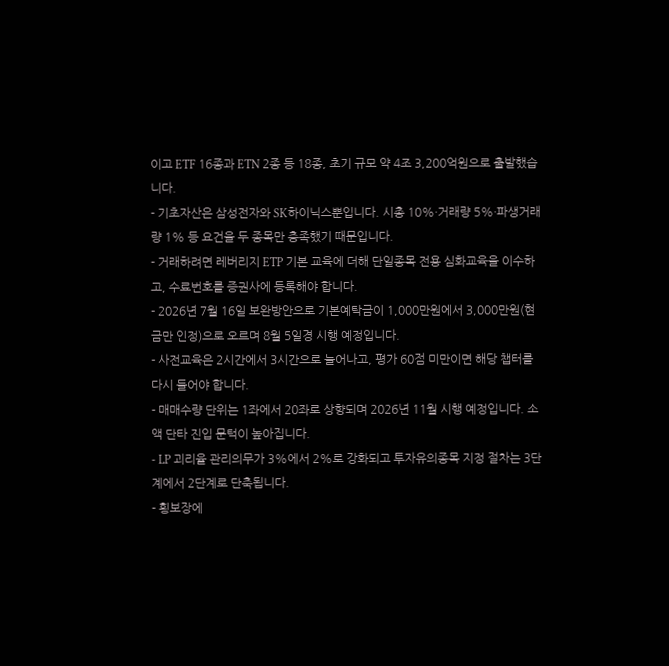이고 ETF 16종과 ETN 2종 등 18종, 초기 규모 약 4조 3,200억원으로 출발했습니다.
- 기초자산은 삼성전자와 SK하이닉스뿐입니다. 시총 10%·거래량 5%·파생거래량 1% 등 요건을 두 종목만 충족했기 때문입니다.
- 거래하려면 레버리지 ETP 기본 교육에 더해 단일종목 전용 심화교육을 이수하고, 수료번호를 증권사에 등록해야 합니다.
- 2026년 7월 16일 보완방안으로 기본예탁금이 1,000만원에서 3,000만원(현금만 인정)으로 오르며 8월 5일경 시행 예정입니다.
- 사전교육은 2시간에서 3시간으로 늘어나고, 평가 60점 미만이면 해당 챕터를 다시 들어야 합니다.
- 매매수량 단위는 1좌에서 20좌로 상향되며 2026년 11월 시행 예정입니다. 소액 단타 진입 문턱이 높아집니다.
- LP 괴리율 관리의무가 3%에서 2%로 강화되고 투자유의종목 지정 절차는 3단계에서 2단계로 단축됩니다.
- 횡보장에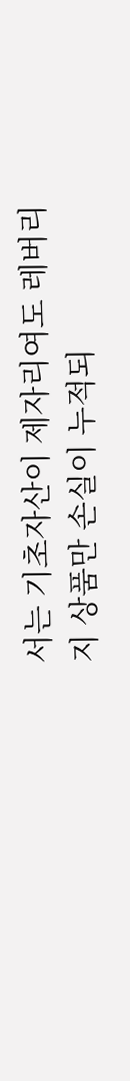서는 기초자산이 제자리여도 레버리지 상품만 손실이 누적되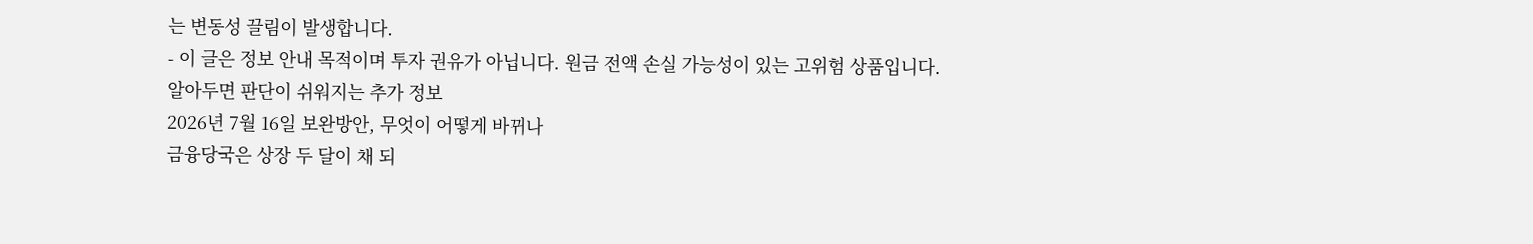는 변동성 끌림이 발생합니다.
- 이 글은 정보 안내 목적이며 투자 권유가 아닙니다. 원금 전액 손실 가능성이 있는 고위험 상품입니다.
알아두면 판단이 쉬워지는 추가 정보
2026년 7월 16일 보완방안, 무엇이 어떻게 바뀌나
금융당국은 상장 두 달이 채 되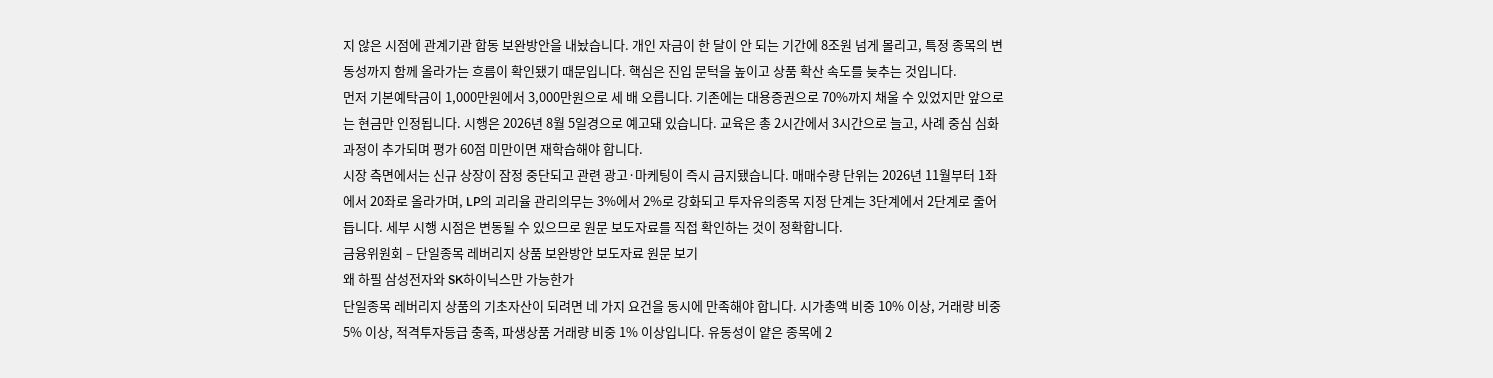지 않은 시점에 관계기관 합동 보완방안을 내놨습니다. 개인 자금이 한 달이 안 되는 기간에 8조원 넘게 몰리고, 특정 종목의 변동성까지 함께 올라가는 흐름이 확인됐기 때문입니다. 핵심은 진입 문턱을 높이고 상품 확산 속도를 늦추는 것입니다.
먼저 기본예탁금이 1,000만원에서 3,000만원으로 세 배 오릅니다. 기존에는 대용증권으로 70%까지 채울 수 있었지만 앞으로는 현금만 인정됩니다. 시행은 2026년 8월 5일경으로 예고돼 있습니다. 교육은 총 2시간에서 3시간으로 늘고, 사례 중심 심화 과정이 추가되며 평가 60점 미만이면 재학습해야 합니다.
시장 측면에서는 신규 상장이 잠정 중단되고 관련 광고·마케팅이 즉시 금지됐습니다. 매매수량 단위는 2026년 11월부터 1좌에서 20좌로 올라가며, LP의 괴리율 관리의무는 3%에서 2%로 강화되고 투자유의종목 지정 단계는 3단계에서 2단계로 줄어듭니다. 세부 시행 시점은 변동될 수 있으므로 원문 보도자료를 직접 확인하는 것이 정확합니다.
금융위원회 – 단일종목 레버리지 상품 보완방안 보도자료 원문 보기
왜 하필 삼성전자와 SK하이닉스만 가능한가
단일종목 레버리지 상품의 기초자산이 되려면 네 가지 요건을 동시에 만족해야 합니다. 시가총액 비중 10% 이상, 거래량 비중 5% 이상, 적격투자등급 충족, 파생상품 거래량 비중 1% 이상입니다. 유동성이 얕은 종목에 2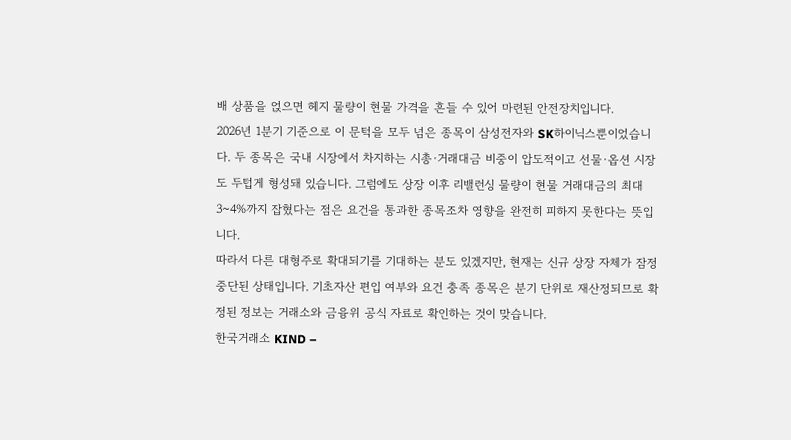배 상품을 얹으면 헤지 물량이 현물 가격을 흔들 수 있어 마련된 안전장치입니다.
2026년 1분기 기준으로 이 문턱을 모두 넘은 종목이 삼성전자와 SK하이닉스뿐이었습니다. 두 종목은 국내 시장에서 차지하는 시총·거래대금 비중이 압도적이고 선물·옵션 시장도 두텁게 형성돼 있습니다. 그럼에도 상장 이후 리밸런싱 물량이 현물 거래대금의 최대 3~4%까지 잡혔다는 점은 요건을 통과한 종목조차 영향을 완전히 피하지 못한다는 뜻입니다.
따라서 다른 대형주로 확대되기를 기대하는 분도 있겠지만, 현재는 신규 상장 자체가 잠정 중단된 상태입니다. 기초자산 편입 여부와 요건 충족 종목은 분기 단위로 재산정되므로 확정된 정보는 거래소와 금융위 공식 자료로 확인하는 것이 맞습니다.
한국거래소 KIND –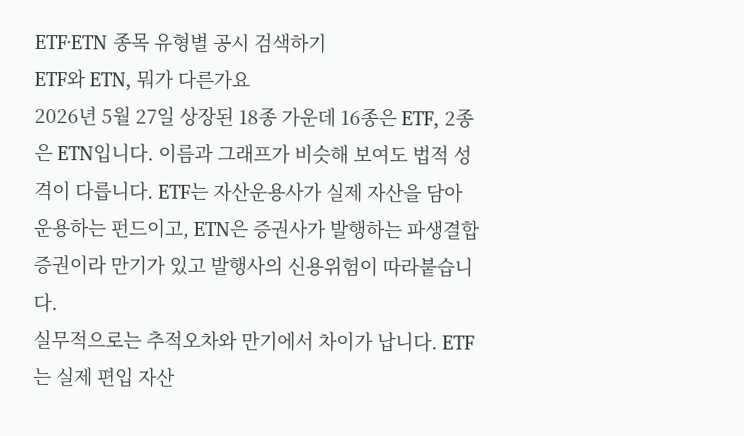ETF·ETN 종목 유형별 공시 검색하기
ETF와 ETN, 뭐가 다른가요
2026년 5월 27일 상장된 18종 가운데 16종은 ETF, 2종은 ETN입니다. 이름과 그래프가 비슷해 보여도 법적 성격이 다릅니다. ETF는 자산운용사가 실제 자산을 담아 운용하는 펀드이고, ETN은 증권사가 발행하는 파생결합증권이라 만기가 있고 발행사의 신용위험이 따라붙습니다.
실무적으로는 추적오차와 만기에서 차이가 납니다. ETF는 실제 편입 자산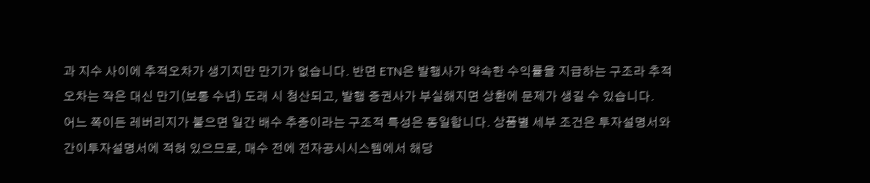과 지수 사이에 추적오차가 생기지만 만기가 없습니다. 반면 ETN은 발행사가 약속한 수익률을 지급하는 구조라 추적오차는 작은 대신 만기(보통 수년) 도래 시 청산되고, 발행 증권사가 부실해지면 상환에 문제가 생길 수 있습니다.
어느 쪽이든 레버리지가 붙으면 일간 배수 추종이라는 구조적 특성은 동일합니다. 상품별 세부 조건은 투자설명서와 간이투자설명서에 적혀 있으므로, 매수 전에 전자공시시스템에서 해당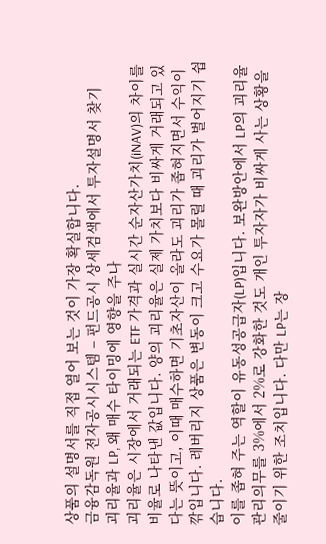상품의 설명서를 직접 열어 보는 것이 가장 확실합니다.
금융감독원 전자공시시스템 – 펀드공시 상세검색에서 투자설명서 찾기
괴리율과 LP, 왜 매수 타이밍에 영향을 주나
괴리율은 시장에서 거래되는 ETF 가격과 실시간 순자산가치(iNAV)의 차이를 비율로 나타낸 값입니다. 양의 괴리율은 실제 가치보다 비싸게 거래되고 있다는 뜻이고, 이때 매수하면 기초자산이 올라도 괴리가 좁혀지면서 수익이 깎입니다. 레버리지 상품은 변동이 크고 수요가 몰릴 때 괴리가 벌어지기 쉽습니다.
이를 좁혀 주는 역할이 유동성공급자(LP)입니다. 보완방안에서 LP의 괴리율 관리의무를 3%에서 2%로 강화한 것도 개인 투자자가 비싸게 사는 상황을 줄이기 위한 조치입니다. 다만 LP는 장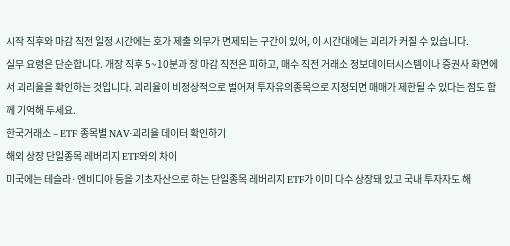시작 직후와 마감 직전 일정 시간에는 호가 제출 의무가 면제되는 구간이 있어, 이 시간대에는 괴리가 커질 수 있습니다.
실무 요령은 단순합니다. 개장 직후 5~10분과 장 마감 직전은 피하고, 매수 직전 거래소 정보데이터시스템이나 증권사 화면에서 괴리율을 확인하는 것입니다. 괴리율이 비정상적으로 벌어져 투자유의종목으로 지정되면 매매가 제한될 수 있다는 점도 함께 기억해 두세요.
한국거래소 – ETF 종목별 NAV·괴리율 데이터 확인하기
해외 상장 단일종목 레버리지 ETF와의 차이
미국에는 테슬라·엔비디아 등을 기초자산으로 하는 단일종목 레버리지 ETF가 이미 다수 상장돼 있고 국내 투자자도 해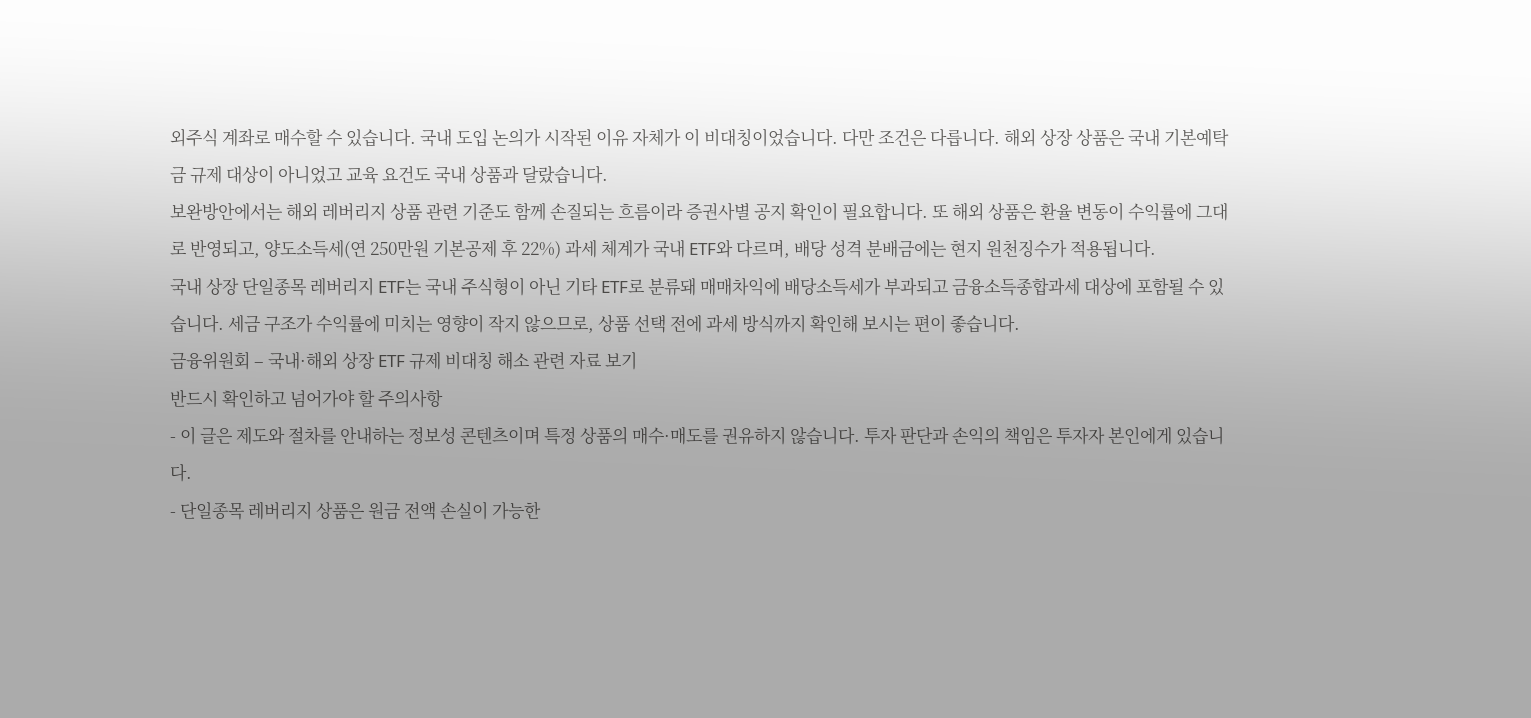외주식 계좌로 매수할 수 있습니다. 국내 도입 논의가 시작된 이유 자체가 이 비대칭이었습니다. 다만 조건은 다릅니다. 해외 상장 상품은 국내 기본예탁금 규제 대상이 아니었고 교육 요건도 국내 상품과 달랐습니다.
보완방안에서는 해외 레버리지 상품 관련 기준도 함께 손질되는 흐름이라 증권사별 공지 확인이 필요합니다. 또 해외 상품은 환율 변동이 수익률에 그대로 반영되고, 양도소득세(연 250만원 기본공제 후 22%) 과세 체계가 국내 ETF와 다르며, 배당 성격 분배금에는 현지 원천징수가 적용됩니다.
국내 상장 단일종목 레버리지 ETF는 국내 주식형이 아닌 기타 ETF로 분류돼 매매차익에 배당소득세가 부과되고 금융소득종합과세 대상에 포함될 수 있습니다. 세금 구조가 수익률에 미치는 영향이 작지 않으므로, 상품 선택 전에 과세 방식까지 확인해 보시는 편이 좋습니다.
금융위원회 – 국내·해외 상장 ETF 규제 비대칭 해소 관련 자료 보기
반드시 확인하고 넘어가야 할 주의사항
- 이 글은 제도와 절차를 안내하는 정보성 콘텐츠이며 특정 상품의 매수·매도를 권유하지 않습니다. 투자 판단과 손익의 책임은 투자자 본인에게 있습니다.
- 단일종목 레버리지 상품은 원금 전액 손실이 가능한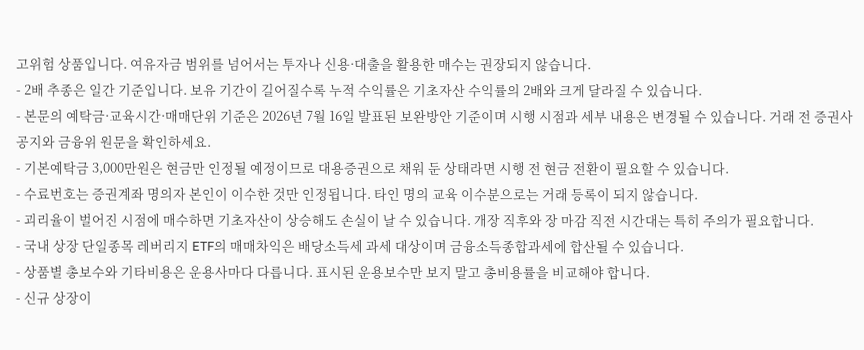고위험 상품입니다. 여유자금 범위를 넘어서는 투자나 신용·대출을 활용한 매수는 권장되지 않습니다.
- 2배 추종은 일간 기준입니다. 보유 기간이 길어질수록 누적 수익률은 기초자산 수익률의 2배와 크게 달라질 수 있습니다.
- 본문의 예탁금·교육시간·매매단위 기준은 2026년 7월 16일 발표된 보완방안 기준이며 시행 시점과 세부 내용은 변경될 수 있습니다. 거래 전 증권사 공지와 금융위 원문을 확인하세요.
- 기본예탁금 3,000만원은 현금만 인정될 예정이므로 대용증권으로 채워 둔 상태라면 시행 전 현금 전환이 필요할 수 있습니다.
- 수료번호는 증권계좌 명의자 본인이 이수한 것만 인정됩니다. 타인 명의 교육 이수분으로는 거래 등록이 되지 않습니다.
- 괴리율이 벌어진 시점에 매수하면 기초자산이 상승해도 손실이 날 수 있습니다. 개장 직후와 장 마감 직전 시간대는 특히 주의가 필요합니다.
- 국내 상장 단일종목 레버리지 ETF의 매매차익은 배당소득세 과세 대상이며 금융소득종합과세에 합산될 수 있습니다.
- 상품별 총보수와 기타비용은 운용사마다 다릅니다. 표시된 운용보수만 보지 말고 총비용률을 비교해야 합니다.
- 신규 상장이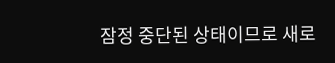잠정 중단된 상태이므로 새로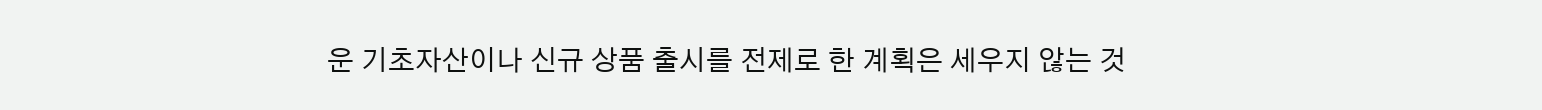운 기초자산이나 신규 상품 출시를 전제로 한 계획은 세우지 않는 것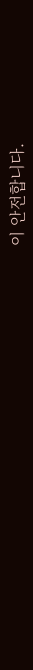이 안전합니다.